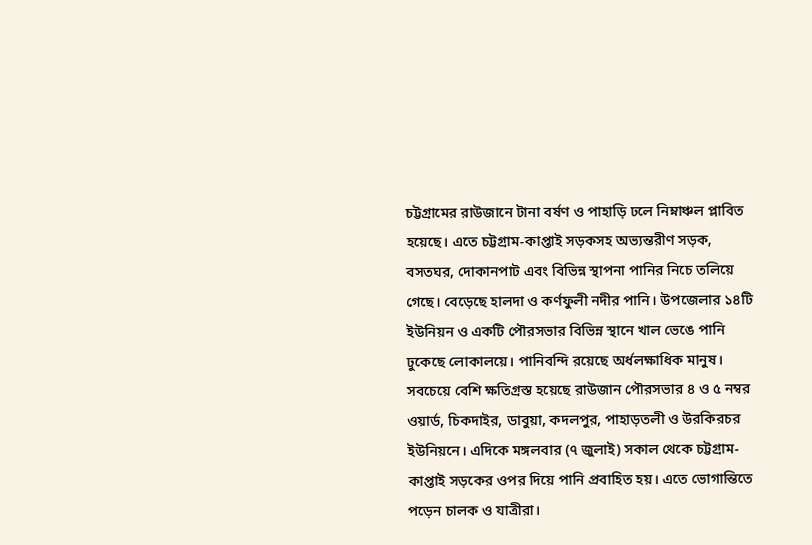চট্টগ্রামের রাউজানে টানা বর্ষণ ও পাহাড়ি ঢলে নিম্নাঞ্চল প্লাবিত হয়েছে। এতে চট্টগ্রাম-কাপ্তাই সড়কসহ অভ্যন্তরীণ সড়ক, বসতঘর, দোকানপাট এবং বিভিন্ন স্থাপনা পানির নিচে তলিয়ে গেছে। বেড়েছে হালদা ও কর্ণফুলী নদীর পানি। উপজেলার ১৪টি ইউনিয়ন ও একটি পৌরসভার বিভিন্ন স্থানে খাল ভেঙে পানি ঢুকেছে লোকালয়ে। পানিবন্দি রয়েছে অর্ধলক্ষাধিক মানুষ।
সবচেয়ে বেশি ক্ষতিগ্রস্ত হয়েছে রাউজান পৌরসভার ৪ ও ৫ নম্বর ওয়ার্ড, চিকদাইর, ডাবুয়া, কদলপুর, পাহাড়তলী ও উরকিরচর ইউনিয়নে। এদিকে মঙ্গলবার (৭ জুলাই) সকাল থেকে চট্টগ্রাম-কাপ্তাই সড়কের ওপর দিয়ে পানি প্রবাহিত হয়। এতে ভোগান্তিতে পড়েন চালক ও যাত্রীরা।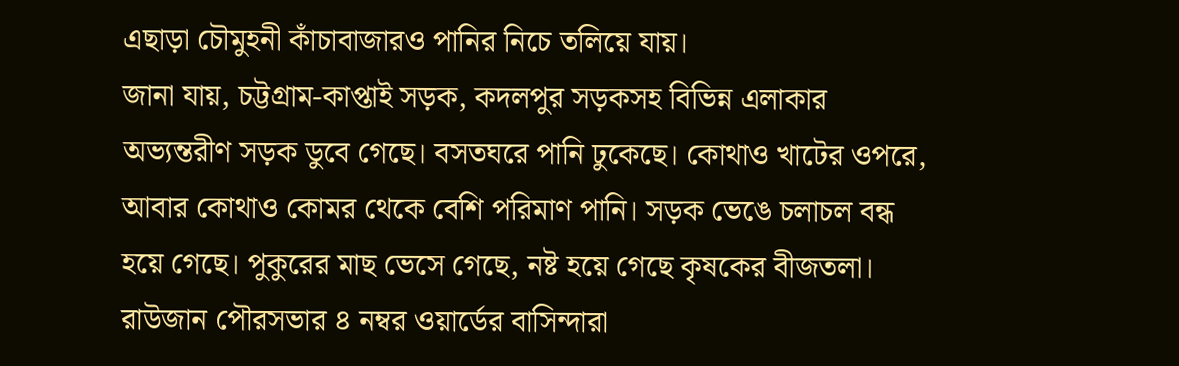এছাড়া চৌমুহনী কাঁচাবাজারও পানির নিচে তলিয়ে যায়।
জানা যায়, চট্টগ্রাম-কাপ্তাই সড়ক, কদলপুর সড়কসহ বিভিন্ন এলাকার অভ্যন্তরীণ সড়ক ডুবে গেছে। বসতঘরে পানি ঢুকেছে। কোথাও খাটের ওপরে, আবার কোথাও কোমর থেকে বেশি পরিমাণ পানি। সড়ক ভেঙে চলাচল বন্ধ হয়ে গেছে। পুকুরের মাছ ভেসে গেছে, নষ্ট হয়ে গেছে কৃষকের বীজতলা।
রাউজান পৌরসভার ৪ নম্বর ওয়ার্ডের বাসিন্দারা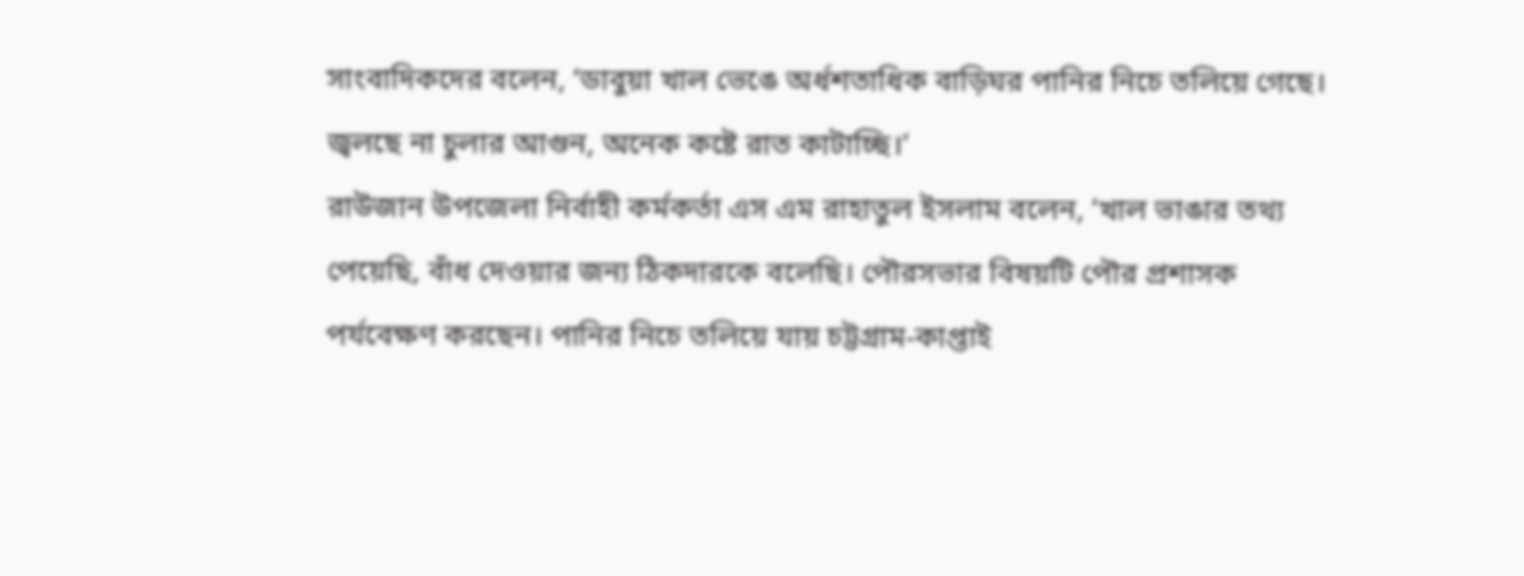সাংবাদিকদের বলেন, ‘ডাবুয়া খাল ভেঙে অর্ধশতাধিক বাড়িঘর পানির নিচে তলিয়ে গেছে। জ্বলছে না চুলার আগুন, অনেক কষ্টে রাত কাটাচ্ছি।’
রাউজান উপজেলা নির্বাহী কর্মকর্তা এস এম রাহাতুল ইসলাম বলেন, ‘খাল ভাঙার তথ্য পেয়েছি, বাঁধ দেওয়ার জন্য ঠিকদারকে বলেছি। পৌরসভার বিষয়টি পৌর প্রশাসক পর্যবেক্ষণ করছেন। পানির নিচে তলিয়ে যায় চট্টগ্রাম-কাপ্তাই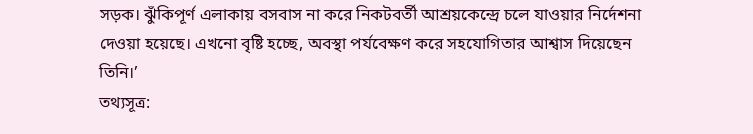সড়ক। ঝুঁকিপূর্ণ এলাকায় বসবাস না করে নিকটবর্তী আশ্রয়কেন্দ্রে চলে যাওয়ার নির্দেশনা দেওয়া হয়েছে। এখনো বৃষ্টি হচ্ছে, অবস্থা পর্যবেক্ষণ করে সহযোগিতার আশ্বাস দিয়েছেন তিনি।’
তথ্যসূত্র: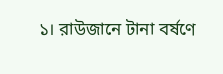১। রাউজানে টানা বর্ষণে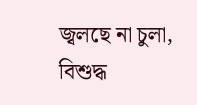জ্বলছে না চুলা, বিশুদ্ধ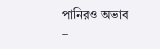পানিরও অভাব
–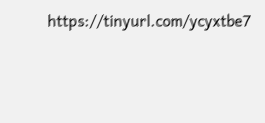https://tinyurl.com/ycyxtbe7